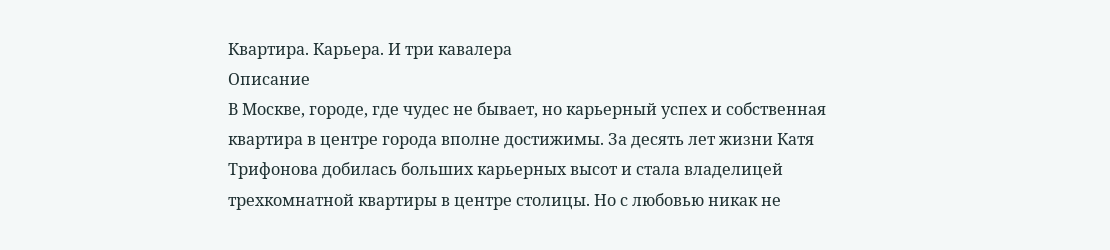Квартира. Карьера. И три кавалера
Описание
В Москве, городе, где чудес не бывает, но карьерный успех и собственная квартира в центре города вполне достижимы. За десять лет жизни Катя Трифонова добилась больших карьерных высот и стала владелицей трехкомнатной квартиры в центре столицы. Но с любовью никак не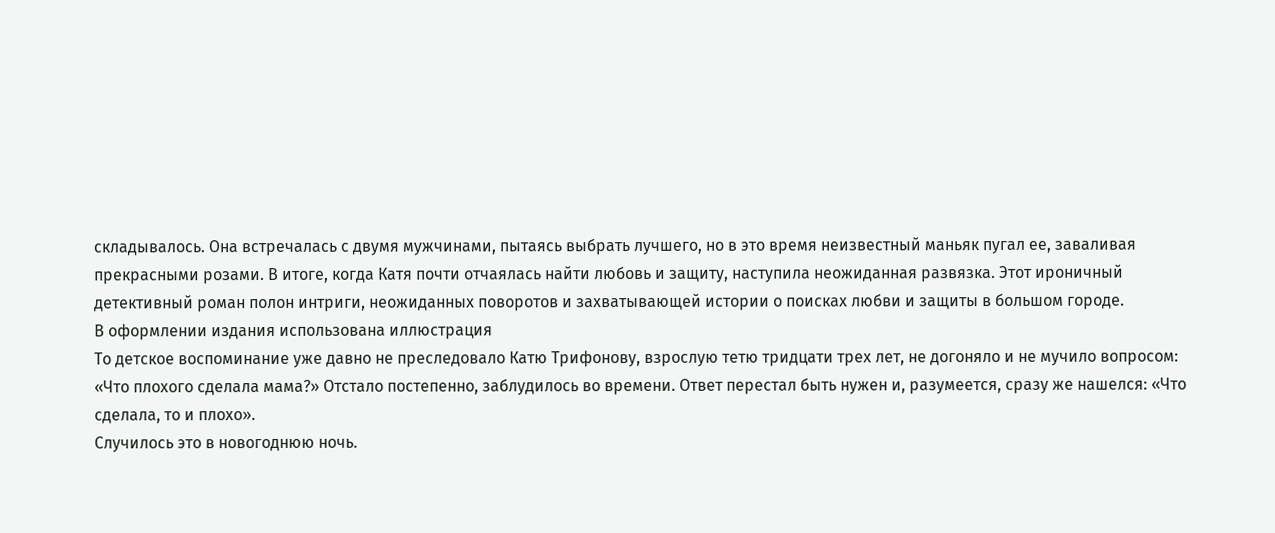складывалось. Она встречалась с двумя мужчинами, пытаясь выбрать лучшего, но в это время неизвестный маньяк пугал ее, заваливая прекрасными розами. В итоге, когда Катя почти отчаялась найти любовь и защиту, наступила неожиданная развязка. Этот ироничный детективный роман полон интриги, неожиданных поворотов и захватывающей истории о поисках любви и защиты в большом городе.
В оформлении издания использована иллюстрация
То детское воспоминание уже давно не преследовало Катю Трифонову, взрослую тетю тридцати трех лет, не догоняло и не мучило вопросом: «Что плохого сделала мама?» Отстало постепенно, заблудилось во времени. Ответ перестал быть нужен и, разумеется, сразу же нашелся: «Что сделала, то и плохо».
Случилось это в новогоднюю ночь.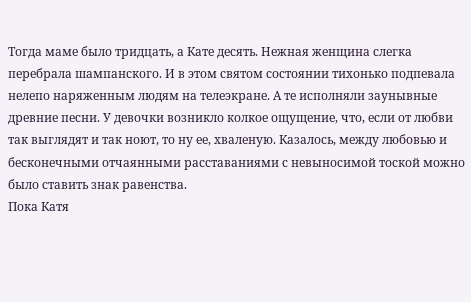Тогда маме было тридцать, а Кате десять. Нежная женщина слегка перебрала шампанского. И в этом святом состоянии тихонько подпевала нелепо наряженным людям на телеэкране. А те исполняли заунывные древние песни. У девочки возникло колкое ощущение, что, если от любви так выглядят и так ноют, то ну ее, хваленую. Казалось, между любовью и бесконечными отчаянными расставаниями с невыносимой тоской можно было ставить знак равенства.
Пока Катя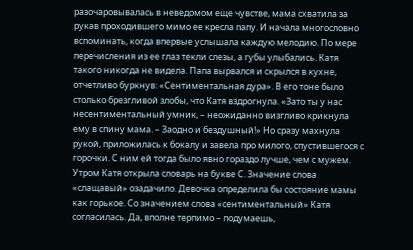разочаровывалась в неведомом еще чувстве, мама схватила за рукав проходившего мимо ее кресла папу. И начала многословно вспоминать, когда впервые услышала каждую мелодию. По мере перечисления из ее глаз текли слезы, а губы улыбались. Катя такого никогда не видела. Папа вырвался и скрылся в кухне, отчетливо буркнув: «Сентиментальная дура». В его тоне было столько брезгливой злобы, что Катя вздрогнула. «Зато ты у нас несентиментальный умник, – неожиданно визгливо крикнула ему в спину мама. – Заодно и бездушный!» Но сразу махнула рукой, приложилась к бокалу и завела про милого, спустившегося с горочки. С ним ей тогда было явно гораздо лучше, чем с мужем.
Утром Катя открыла словарь на букве С. Значение слова «слащавый» озадачило. Девочка определила бы состояние мамы как горькое. Со значением слова «сентиментальный» Катя согласилась. Да, вполне терпимо – подумаешь,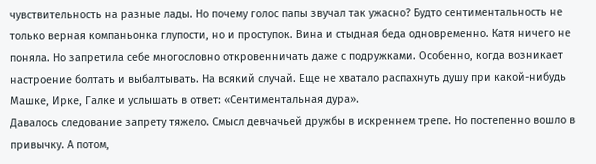чувствительность на разные лады. Но почему голос папы звучал так ужасно? Будто сентиментальность не только верная компаньонка глупости, но и проступок. Вина и стыдная беда одновременно. Катя ничего не поняла. Но запретила себе многословно откровенничать даже с подружками. Особенно, когда возникает настроение болтать и выбалтывать. На всякий случай. Еще не хватало распахнуть душу при какой-нибудь Машке, Ирке, Галке и услышать в ответ: «Сентиментальная дура».
Давалось следование запрету тяжело. Смысл девчачьей дружбы в искреннем трепе. Но постепенно вошло в привычку. А потом,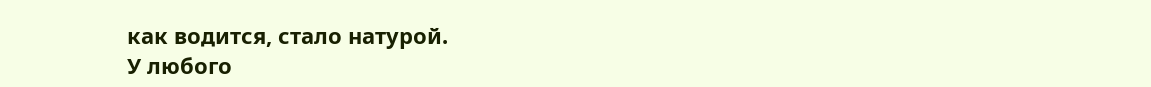как водится, стало натурой.
У любого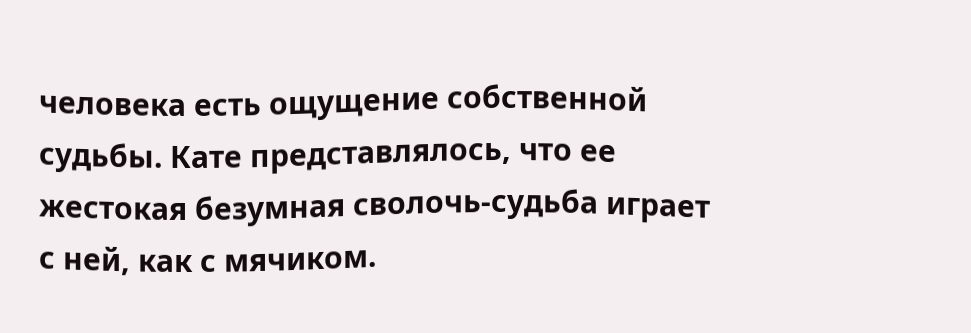человека есть ощущение собственной судьбы. Кате представлялось, что ее жестокая безумная сволочь-судьба играет с ней, как с мячиком.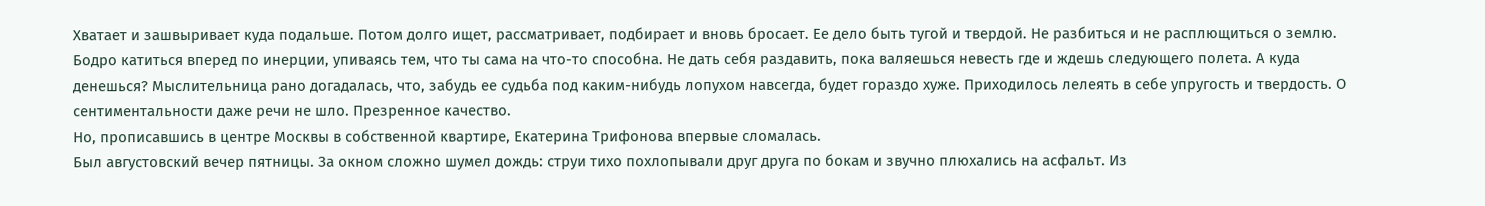Хватает и зашвыривает куда подальше. Потом долго ищет, рассматривает, подбирает и вновь бросает. Ее дело быть тугой и твердой. Не разбиться и не расплющиться о землю. Бодро катиться вперед по инерции, упиваясь тем, что ты сама на что-то способна. Не дать себя раздавить, пока валяешься невесть где и ждешь следующего полета. А куда денешься? Мыслительница рано догадалась, что, забудь ее судьба под каким-нибудь лопухом навсегда, будет гораздо хуже. Приходилось лелеять в себе упругость и твердость. О сентиментальности даже речи не шло. Презренное качество.
Но, прописавшись в центре Москвы в собственной квартире, Екатерина Трифонова впервые сломалась.
Был августовский вечер пятницы. За окном сложно шумел дождь: струи тихо похлопывали друг друга по бокам и звучно плюхались на асфальт. Из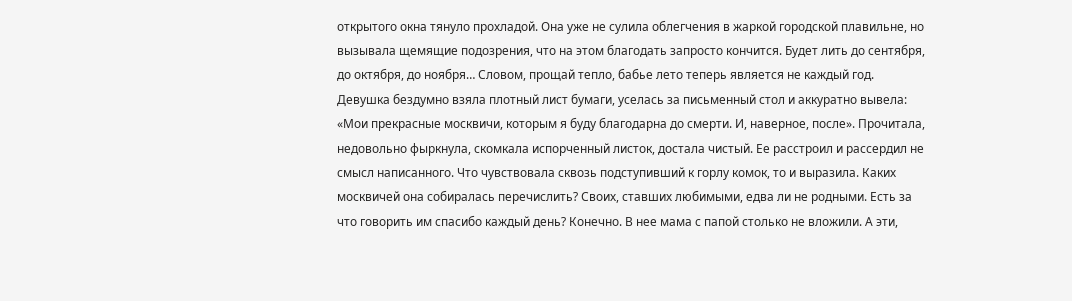открытого окна тянуло прохладой. Она уже не сулила облегчения в жаркой городской плавильне, но вызывала щемящие подозрения, что на этом благодать запросто кончится. Будет лить до сентября, до октября, до ноября… Словом, прощай тепло, бабье лето теперь является не каждый год.
Девушка бездумно взяла плотный лист бумаги, уселась за письменный стол и аккуратно вывела: «Мои прекрасные москвичи, которым я буду благодарна до смерти. И, наверное, после». Прочитала, недовольно фыркнула, скомкала испорченный листок, достала чистый. Ее расстроил и рассердил не смысл написанного. Что чувствовала сквозь подступивший к горлу комок, то и выразила. Каких москвичей она собиралась перечислить? Своих, ставших любимыми, едва ли не родными. Есть за что говорить им спасибо каждый день? Конечно. В нее мама с папой столько не вложили. А эти,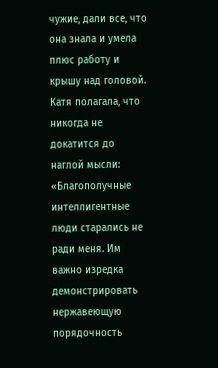чужие, дали все, что она знала и умела плюс работу и крышу над головой. Катя полагала, что никогда не докатится до наглой мысли: «Благополучные интеллигентные люди старались не ради меня. Им важно изредка демонстрировать нержавеющую порядочность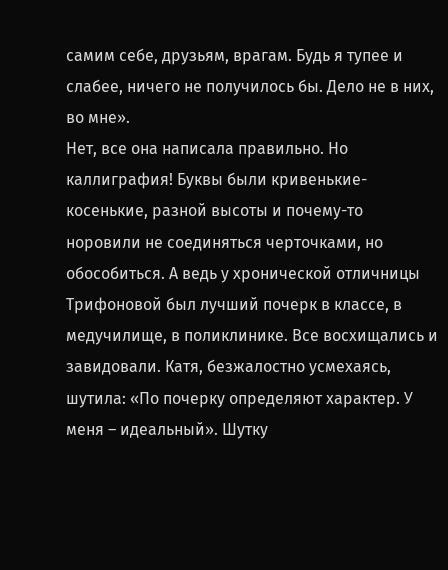самим себе, друзьям, врагам. Будь я тупее и слабее, ничего не получилось бы. Дело не в них, во мне».
Нет, все она написала правильно. Но каллиграфия! Буквы были кривенькие-косенькие, разной высоты и почему-то норовили не соединяться черточками, но обособиться. А ведь у хронической отличницы Трифоновой был лучший почерк в классе, в медучилище, в поликлинике. Все восхищались и завидовали. Катя, безжалостно усмехаясь, шутила: «По почерку определяют характер. У меня – идеальный». Шутку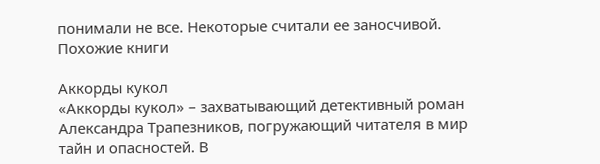понимали не все. Некоторые считали ее заносчивой.
Похожие книги

Аккорды кукол
«Аккорды кукол» – захватывающий детективный роман Александра Трапезников, погружающий читателя в мир тайн и опасностей. В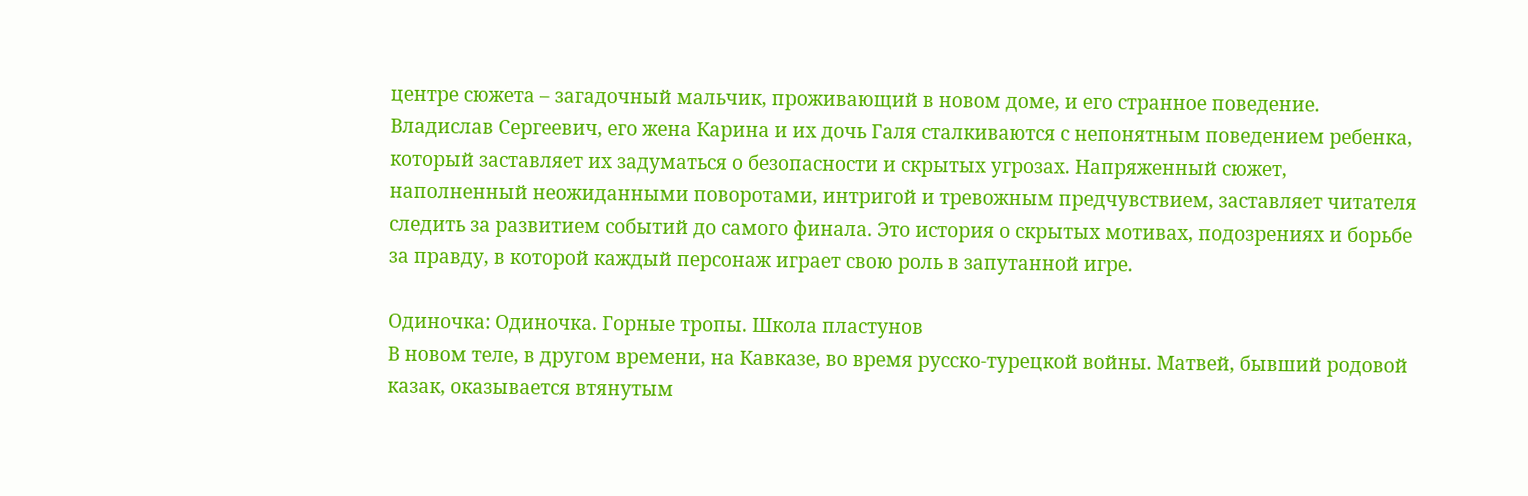центре сюжета – загадочный мальчик, проживающий в новом доме, и его странное поведение. Владислав Сергеевич, его жена Карина и их дочь Галя сталкиваются с непонятным поведением ребенка, который заставляет их задуматься о безопасности и скрытых угрозах. Напряженный сюжет, наполненный неожиданными поворотами, интригой и тревожным предчувствием, заставляет читателя следить за развитием событий до самого финала. Это история о скрытых мотивах, подозрениях и борьбе за правду, в которой каждый персонаж играет свою роль в запутанной игре.

Одиночка: Одиночка. Горные тропы. Школа пластунов
В новом теле, в другом времени, на Кавказе, во время русско-турецкой войны. Матвей, бывший родовой казак, оказывается втянутым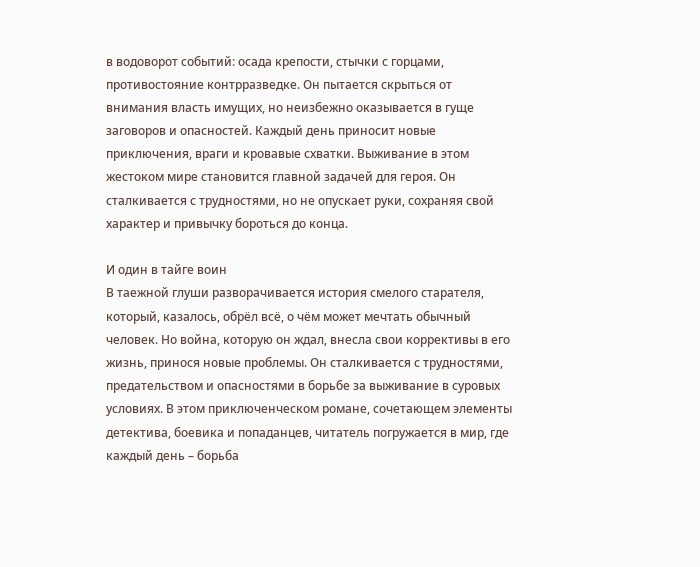в водоворот событий: осада крепости, стычки с горцами, противостояние контрразведке. Он пытается скрыться от внимания власть имущих, но неизбежно оказывается в гуще заговоров и опасностей. Каждый день приносит новые приключения, враги и кровавые схватки. Выживание в этом жестоком мире становится главной задачей для героя. Он сталкивается с трудностями, но не опускает руки, сохраняя свой характер и привычку бороться до конца.

И один в тайге воин
В таежной глуши разворачивается история смелого старателя, который, казалось, обрёл всё, о чём может мечтать обычный человек. Но война, которую он ждал, внесла свои коррективы в его жизнь, принося новые проблемы. Он сталкивается с трудностями, предательством и опасностями в борьбе за выживание в суровых условиях. В этом приключенческом романе, сочетающем элементы детектива, боевика и попаданцев, читатель погружается в мир, где каждый день – борьба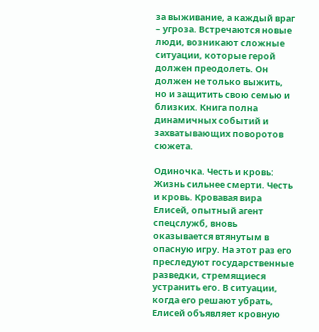за выживание, а каждый враг – угроза. Встречаются новые люди, возникают сложные ситуации, которые герой должен преодолеть. Он должен не только выжить, но и защитить свою семью и близких. Книга полна динамичных событий и захватывающих поворотов сюжета.

Одиночка. Честь и кровь: Жизнь сильнее смерти. Честь и кровь. Кровавая вира
Елисей, опытный агент спецслужб, вновь оказывается втянутым в опасную игру. На этот раз его преследуют государственные разведки, стремящиеся устранить его. В ситуации, когда его решают убрать, Елисей объявляет кровную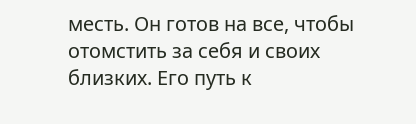месть. Он готов на все, чтобы отомстить за себя и своих близких. Его путь к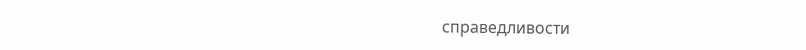справедливости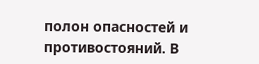полон опасностей и противостояний. В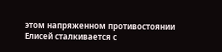этом напряженном противостоянии Елисей сталкивается с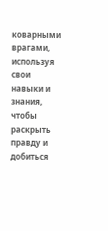коварными врагами, используя свои навыки и знания, чтобы раскрыть правду и добиться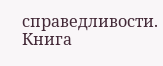справедливости. Книга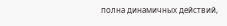полна динамичных действий,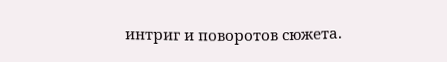интриг и поворотов сюжета.